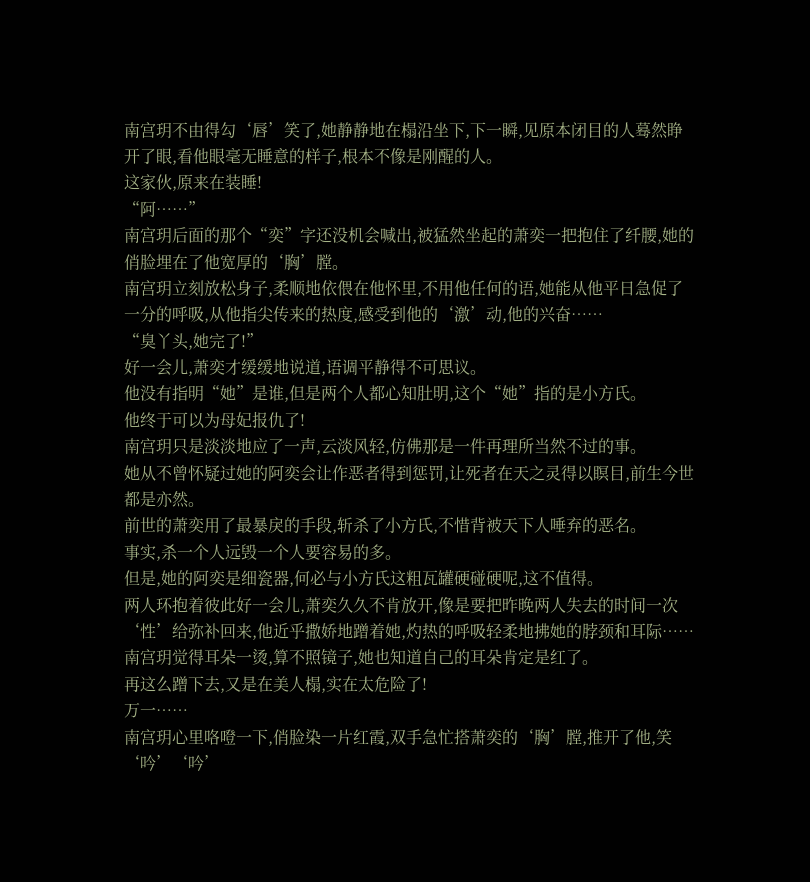南宫玥不由得勾‘唇’笑了,她静静地在榻沿坐下,下一瞬,见原本闭目的人蓦然睁开了眼,看他眼毫无睡意的样子,根本不像是刚醒的人。
这家伙,原来在装睡!
“阿……”
南宫玥后面的那个“奕”字还没机会喊出,被猛然坐起的萧奕一把抱住了纤腰,她的俏脸埋在了他宽厚的‘胸’膛。
南宫玥立刻放松身子,柔顺地依偎在他怀里,不用他任何的语,她能从他平日急促了一分的呼吸,从他指尖传来的热度,感受到他的‘激’动,他的兴奋……
“臭丫头,她完了!”
好一会儿,萧奕才缓缓地说道,语调平静得不可思议。
他没有指明“她”是谁,但是两个人都心知肚明,这个“她”指的是小方氏。
他终于可以为母妃报仇了!
南宫玥只是淡淡地应了一声,云淡风轻,仿佛那是一件再理所当然不过的事。
她从不曾怀疑过她的阿奕会让作恶者得到惩罚,让死者在天之灵得以瞑目,前生今世都是亦然。
前世的萧奕用了最暴戾的手段,斩杀了小方氏,不惜背被天下人唾弃的恶名。
事实,杀一个人远毁一个人要容易的多。
但是,她的阿奕是细瓷器,何必与小方氏这粗瓦罐硬碰硬呢,这不值得。
两人环抱着彼此好一会儿,萧奕久久不肯放开,像是要把昨晚两人失去的时间一次‘性’给弥补回来,他近乎撒娇地蹭着她,灼热的呼吸轻柔地拂她的脖颈和耳际……
南宫玥觉得耳朵一烫,算不照镜子,她也知道自己的耳朵肯定是红了。
再这么蹭下去,又是在美人榻,实在太危险了!
万一……
南宫玥心里咯噔一下,俏脸染一片红霞,双手急忙搭萧奕的‘胸’膛,推开了他,笑‘吟’‘吟’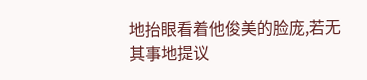地抬眼看着他俊美的脸庞,若无其事地提议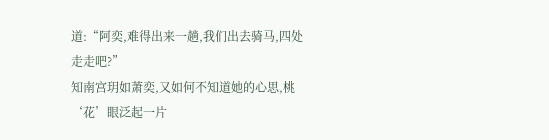道:“阿奕,难得出来一趟,我们出去骑马,四处走走吧?”
知南宫玥如萧奕,又如何不知道她的心思,桃‘花’眼泛起一片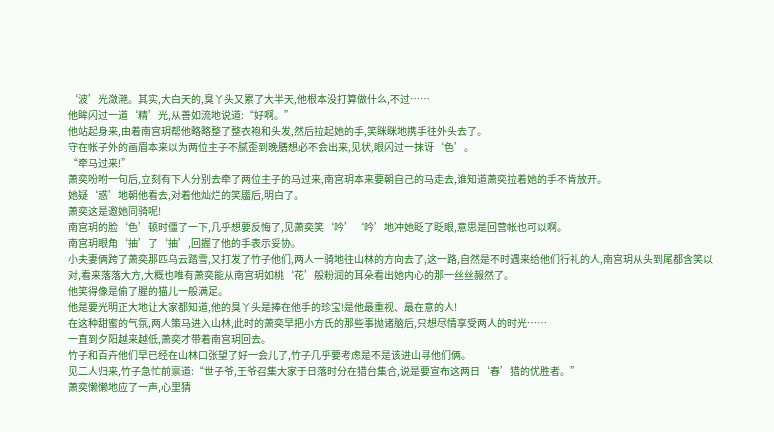‘波’光潋滟。其实,大白天的,臭丫头又累了大半天,他根本没打算做什么,不过……
他眸闪过一道‘精’光,从善如流地说道:“好啊。”
他站起身来,由着南宫玥帮他略略整了整衣袍和头发,然后拉起她的手,笑眯眯地携手往外头去了。
守在帐子外的画眉本来以为两位主子不腻歪到晚膳想必不会出来,见状,眼闪过一抹讶‘色’。
“牵马过来!”
萧奕吩咐一句后,立刻有下人分别去牵了两位主子的马过来,南宫玥本来要朝自己的马走去,谁知道萧奕拉着她的手不肯放开。
她疑‘惑’地朝他看去,对着他灿烂的笑靥后,明白了。
萧奕这是邀她同骑呢!
南宫玥的脸‘色’顿时僵了一下,几乎想要反悔了,见萧奕笑‘吟’‘吟’地冲她眨了眨眼,意思是回营帐也可以啊。
南宫玥眼角‘抽’了‘抽’,回握了他的手表示妥协。
小夫妻俩跨了萧奕那匹乌云踏雪,又打发了竹子他们,两人一骑地往山林的方向去了,这一路,自然是不时遇来给他们行礼的人,南宫玥从头到尾都含笑以对,看来落落大方,大概也唯有萧奕能从南宫玥如桃‘花’般粉润的耳朵看出她内心的那一丝丝赧然了。
他笑得像是偷了腥的猫儿一般满足。
他是要光明正大地让大家都知道,他的臭丫头是捧在他手的珍宝!是他最重视、最在意的人!
在这种甜蜜的气氛,两人策马进入山林,此时的萧奕早把小方氏的那些事抛诸脑后,只想尽情享受两人的时光……
一直到夕阳越来越低,萧奕才带着南宫玥回去。
竹子和百卉他们早已经在山林口张望了好一会儿了,竹子几乎要考虑是不是该进山寻他们俩。
见二人归来,竹子急忙前禀道:“世子爷,王爷召集大家于日落时分在猎台集合,说是要宣布这两日‘春’猎的优胜者。”
萧奕懒懒地应了一声,心里猜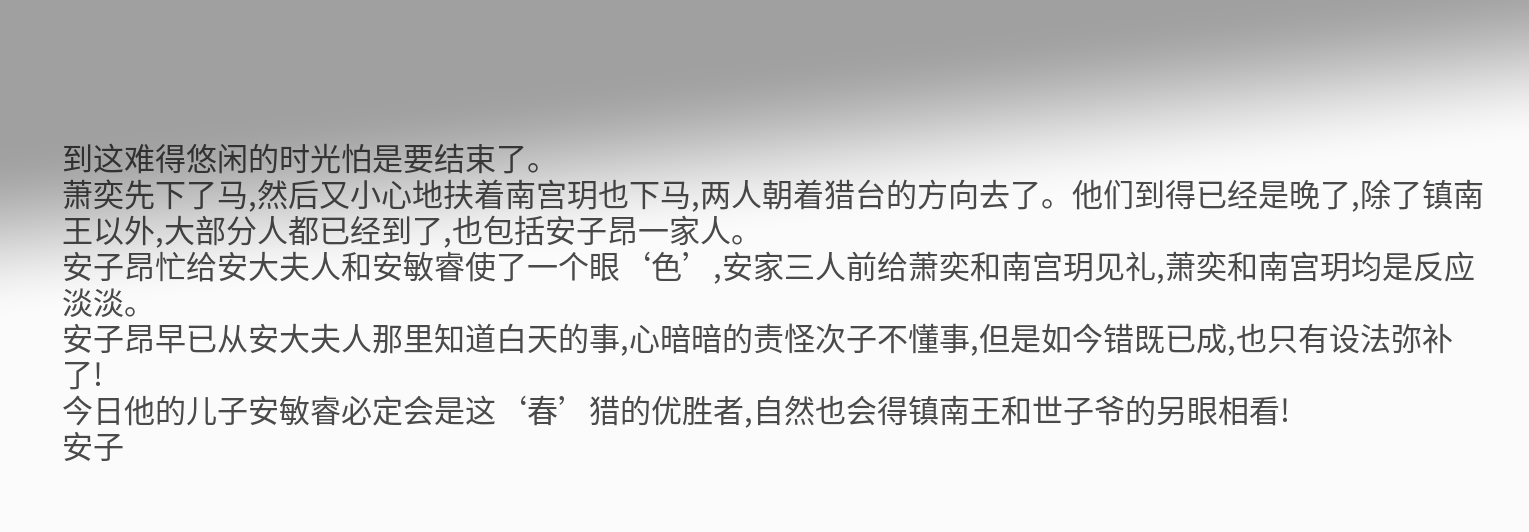到这难得悠闲的时光怕是要结束了。
萧奕先下了马,然后又小心地扶着南宫玥也下马,两人朝着猎台的方向去了。他们到得已经是晚了,除了镇南王以外,大部分人都已经到了,也包括安子昂一家人。
安子昂忙给安大夫人和安敏睿使了一个眼‘色’,安家三人前给萧奕和南宫玥见礼,萧奕和南宫玥均是反应淡淡。
安子昂早已从安大夫人那里知道白天的事,心暗暗的责怪次子不懂事,但是如今错既已成,也只有设法弥补了!
今日他的儿子安敏睿必定会是这‘春’猎的优胜者,自然也会得镇南王和世子爷的另眼相看!
安子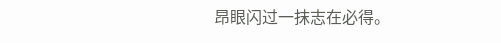昂眼闪过一抹志在必得。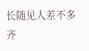长随见人差不多齐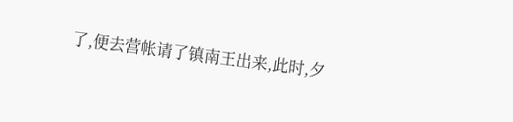了,便去营帐请了镇南王出来,此时,夕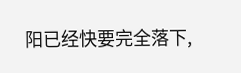阳已经快要完全落下,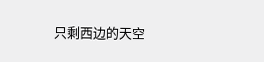只剩西边的天空